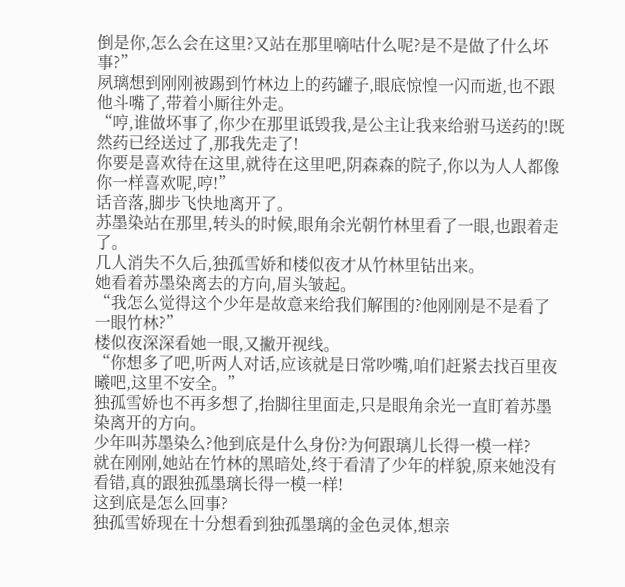倒是你,怎么会在这里?又站在那里嘀咕什么呢?是不是做了什么坏事?”
夙璃想到刚刚被踢到竹林边上的药罐子,眼底惊惶一闪而逝,也不跟他斗嘴了,带着小厮往外走。
“哼,谁做坏事了,你少在那里诋毁我,是公主让我来给驸马送药的!既然药已经送过了,那我先走了!
你要是喜欢待在这里,就待在这里吧,阴森森的院子,你以为人人都像你一样喜欢呢,哼!”
话音落,脚步飞快地离开了。
苏墨染站在那里,转头的时候,眼角余光朝竹林里看了一眼,也跟着走了。
几人消失不久后,独孤雪娇和楼似夜才从竹林里钻出来。
她看着苏墨染离去的方向,眉头皱起。
“我怎么觉得这个少年是故意来给我们解围的?他刚刚是不是看了一眼竹林?”
楼似夜深深看她一眼,又撇开视线。
“你想多了吧,听两人对话,应该就是日常吵嘴,咱们赶紧去找百里夜曦吧,这里不安全。”
独孤雪娇也不再多想了,抬脚往里面走,只是眼角余光一直盯着苏墨染离开的方向。
少年叫苏墨染么?他到底是什么身份?为何跟璃儿长得一模一样?
就在刚刚,她站在竹林的黑暗处,终于看清了少年的样貌,原来她没有看错,真的跟独孤墨璃长得一模一样!
这到底是怎么回事?
独孤雪娇现在十分想看到独孤墨璃的金色灵体,想亲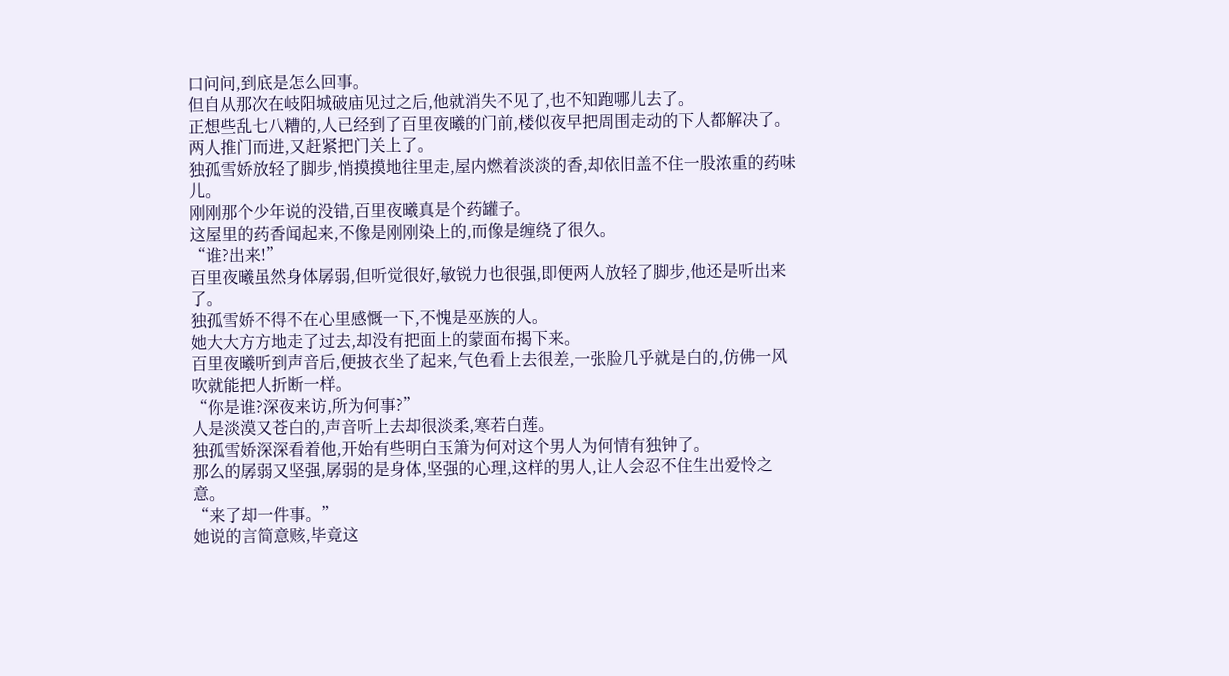口问问,到底是怎么回事。
但自从那次在岐阳城破庙见过之后,他就消失不见了,也不知跑哪儿去了。
正想些乱七八糟的,人已经到了百里夜曦的门前,楼似夜早把周围走动的下人都解决了。
两人推门而进,又赶紧把门关上了。
独孤雪娇放轻了脚步,悄摸摸地往里走,屋内燃着淡淡的香,却依旧盖不住一股浓重的药味儿。
刚刚那个少年说的没错,百里夜曦真是个药罐子。
这屋里的药香闻起来,不像是刚刚染上的,而像是缠绕了很久。
“谁?出来!”
百里夜曦虽然身体孱弱,但听觉很好,敏锐力也很强,即便两人放轻了脚步,他还是听出来了。
独孤雪娇不得不在心里感慨一下,不愧是巫族的人。
她大大方方地走了过去,却没有把面上的蒙面布揭下来。
百里夜曦听到声音后,便披衣坐了起来,气色看上去很差,一张脸几乎就是白的,仿佛一风吹就能把人折断一样。
“你是谁?深夜来访,所为何事?”
人是淡漠又苍白的,声音听上去却很淡柔,寒若白莲。
独孤雪娇深深看着他,开始有些明白玉箫为何对这个男人为何情有独钟了。
那么的孱弱又坚强,孱弱的是身体,坚强的心理,这样的男人,让人会忍不住生出爱怜之意。
“来了却一件事。”
她说的言简意赅,毕竟这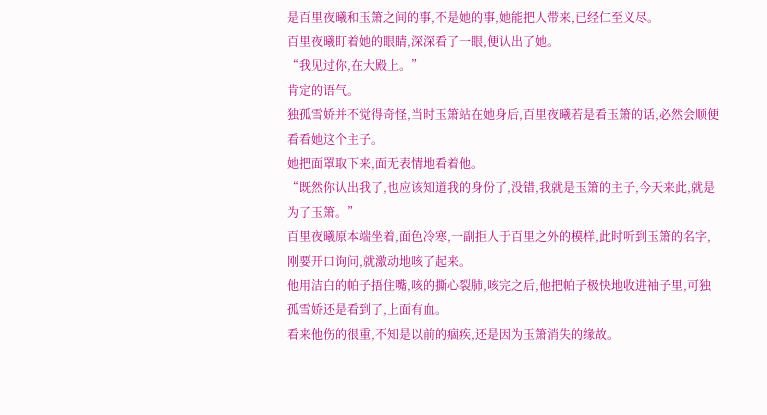是百里夜曦和玉箫之间的事,不是她的事,她能把人带来,已经仁至义尽。
百里夜曦盯着她的眼睛,深深看了一眼,便认出了她。
“我见过你,在大殿上。”
肯定的语气。
独孤雪娇并不觉得奇怪,当时玉箫站在她身后,百里夜曦若是看玉箫的话,必然会顺便看看她这个主子。
她把面罩取下来,面无表情地看着他。
“既然你认出我了,也应该知道我的身份了,没错,我就是玉箫的主子,今天来此,就是为了玉箫。”
百里夜曦原本端坐着,面色冷寒,一副拒人于百里之外的模样,此时听到玉箫的名字,刚要开口询问,就激动地咳了起来。
他用洁白的帕子捂住嘴,咳的撕心裂肺,咳完之后,他把帕子极快地收进袖子里,可独孤雪娇还是看到了,上面有血。
看来他伤的很重,不知是以前的痼疾,还是因为玉箫消失的缘故。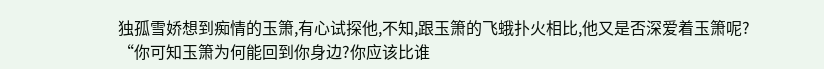独孤雪娇想到痴情的玉箫,有心试探他,不知,跟玉箫的飞蛾扑火相比,他又是否深爱着玉箫呢?
“你可知玉箫为何能回到你身边?你应该比谁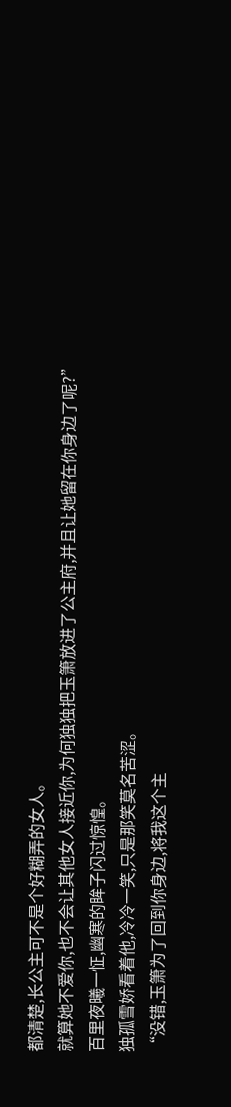都清楚,长公主可不是个好糊弄的女人。
就算她不爱你,也不会让其他女人接近你,为何独独把玉箫放进了公主府,并且让她留在你身边了呢?”
百里夜曦一怔,幽寒的眸子闪过惊惶。
独孤雪娇看着他,冷冷一笑,只是那笑莫名苦涩。
“没错,玉箫为了回到你身边,将我这个主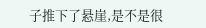子推下了悬崖,是不是很